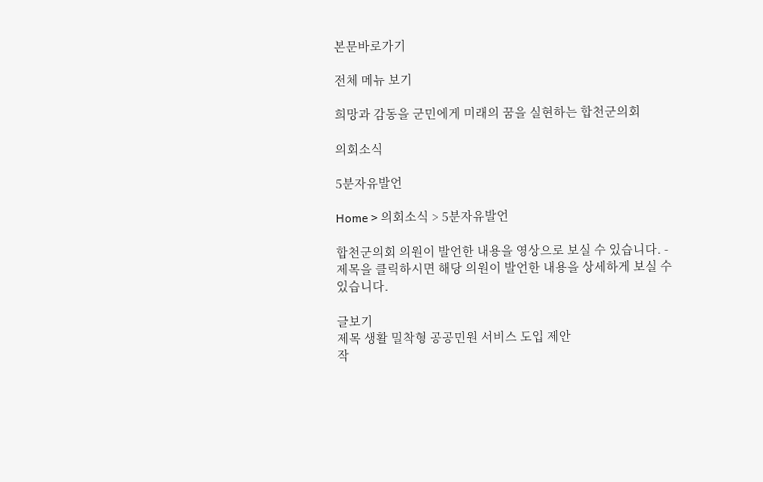본문바로가기

전체 메뉴 보기

희망과 감동을 군민에게 미래의 꿈을 실현하는 합천군의회

의회소식

5분자유발언

Home > 의회소식 > 5분자유발언

합천군의회 의원이 발언한 내용을 영상으로 보실 수 있습니다. - 제목을 클릭하시면 해당 의원이 발언한 내용을 상세하게 보실 수 있습니다.

글보기
제목 생활 밀착형 공공민원 서비스 도입 제안
작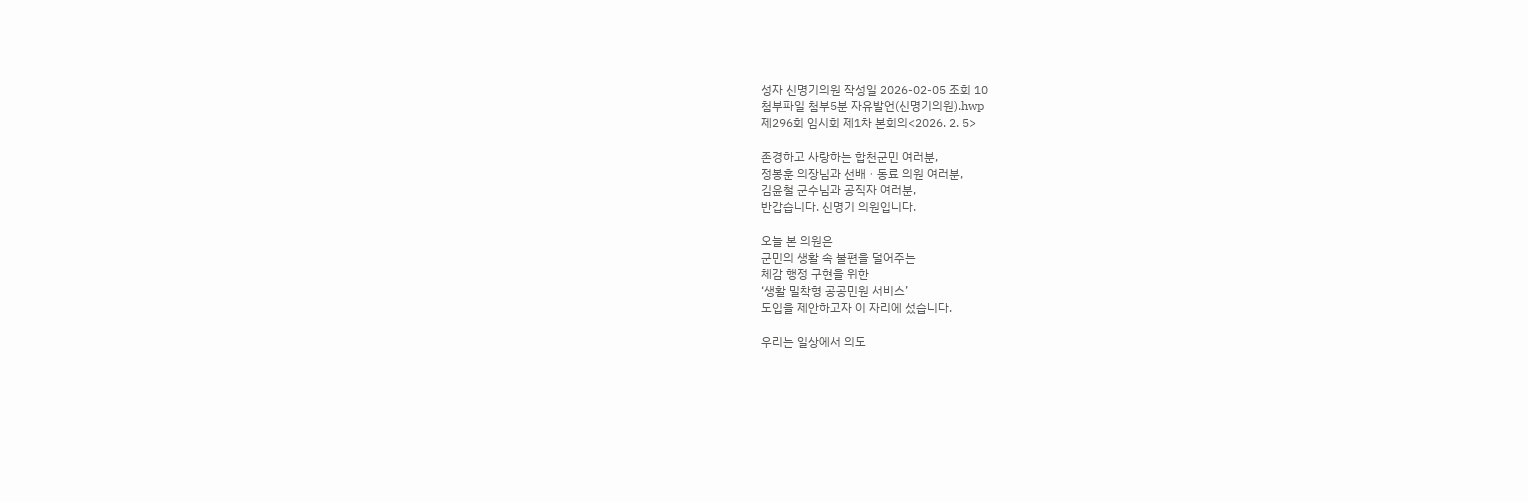성자 신명기의원 작성일 2026-02-05 조회 10
첨부파일 첨부5분 자유발언(신명기의원).hwp
제296회 임시회 제1차 본회의<2026. 2. 5>

존경하고 사랑하는 합천군민 여러분,
정봉훈 의장님과 선배ㆍ동료 의원 여러분,
김윤철 군수님과 공직자 여러분,
반갑습니다. 신명기 의원입니다.

오늘 본 의원은
군민의 생활 속 불편을 덜어주는
체감 행정 구현을 위한
‘생활 밀착형 공공민원 서비스’
도입을 제안하고자 이 자리에 섰습니다.

우리는 일상에서 의도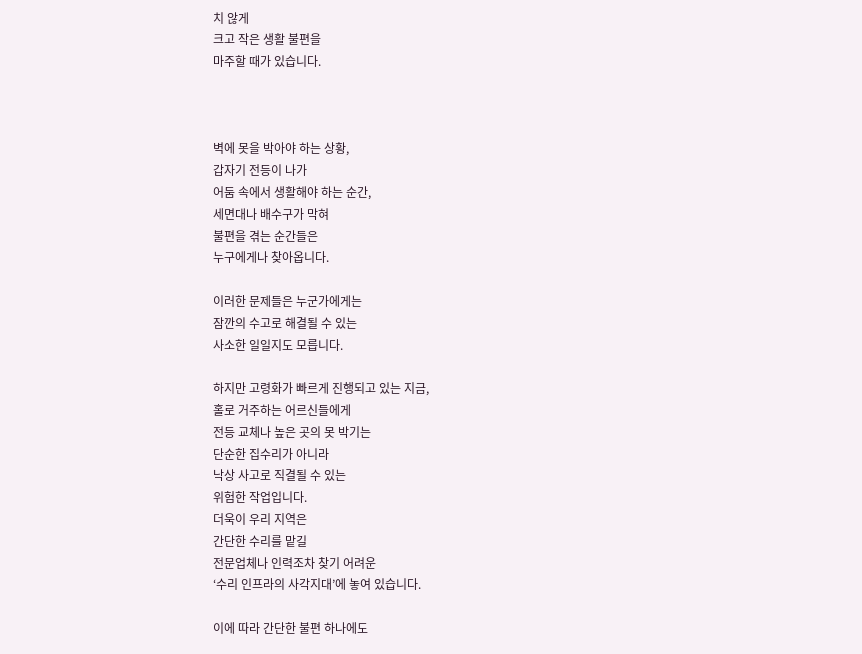치 않게
크고 작은 생활 불편을
마주할 때가 있습니다.



벽에 못을 박아야 하는 상황,
갑자기 전등이 나가
어둠 속에서 생활해야 하는 순간,
세면대나 배수구가 막혀
불편을 겪는 순간들은
누구에게나 찾아옵니다.

이러한 문제들은 누군가에게는
잠깐의 수고로 해결될 수 있는
사소한 일일지도 모릅니다.

하지만 고령화가 빠르게 진행되고 있는 지금,
홀로 거주하는 어르신들에게
전등 교체나 높은 곳의 못 박기는
단순한 집수리가 아니라
낙상 사고로 직결될 수 있는
위험한 작업입니다.
더욱이 우리 지역은
간단한 수리를 맡길
전문업체나 인력조차 찾기 어려운
‘수리 인프라의 사각지대’에 놓여 있습니다.

이에 따라 간단한 불편 하나에도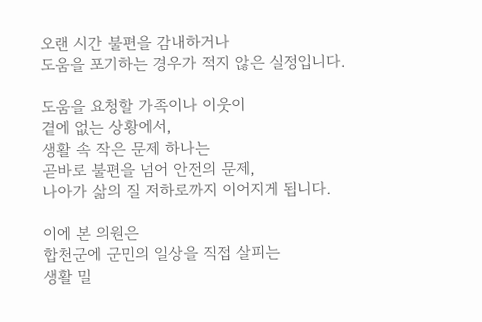오랜 시간 불편을 감내하거나
도움을 포기하는 경우가 적지 않은 실정입니다.

도움을 요청할 가족이나 이웃이
곁에 없는 상황에서,
생활 속 작은 문제 하나는
곧바로 불편을 넘어 안전의 문제,
나아가 삶의 질 저하로까지 이어지게 됩니다.

이에 본 의원은
합천군에 군민의 일상을 직접 살피는
생활 밀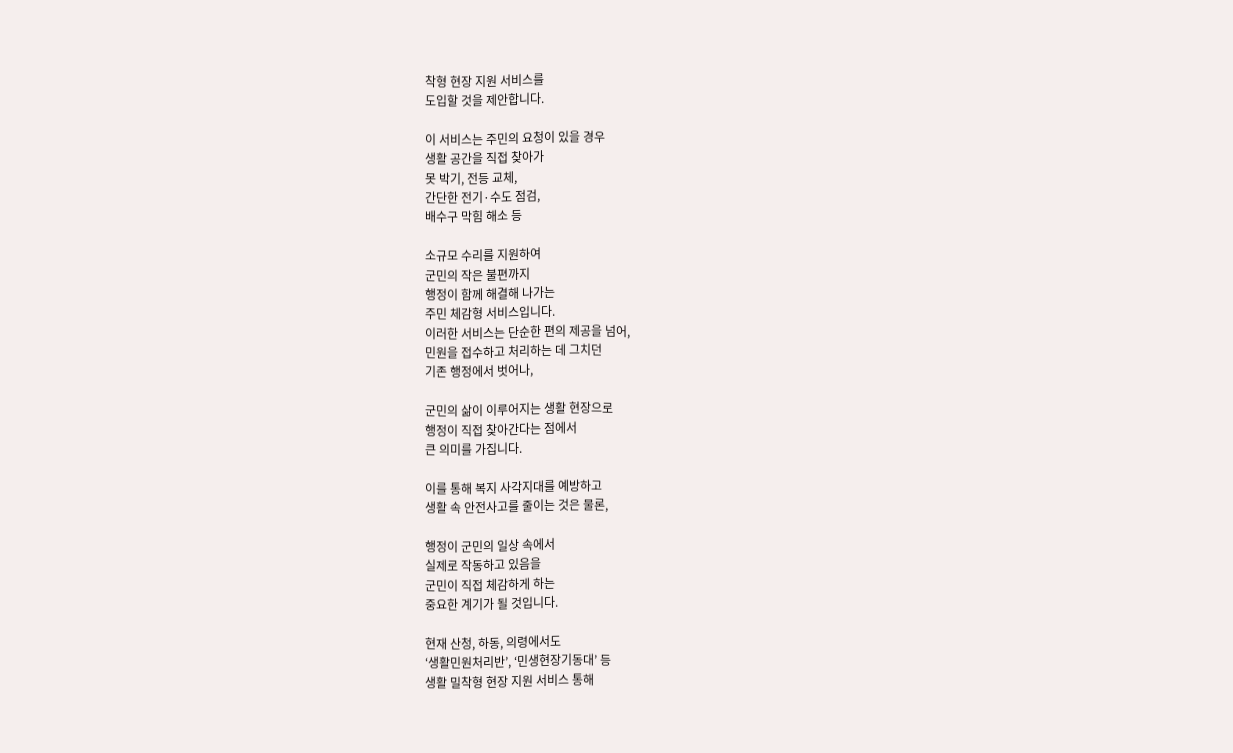착형 현장 지원 서비스를
도입할 것을 제안합니다.

이 서비스는 주민의 요청이 있을 경우
생활 공간을 직접 찾아가
못 박기, 전등 교체,
간단한 전기·수도 점검,
배수구 막힘 해소 등

소규모 수리를 지원하여
군민의 작은 불편까지
행정이 함께 해결해 나가는
주민 체감형 서비스입니다.
이러한 서비스는 단순한 편의 제공을 넘어,
민원을 접수하고 처리하는 데 그치던
기존 행정에서 벗어나,

군민의 삶이 이루어지는 생활 현장으로
행정이 직접 찾아간다는 점에서
큰 의미를 가집니다.

이를 통해 복지 사각지대를 예방하고
생활 속 안전사고를 줄이는 것은 물론,

행정이 군민의 일상 속에서
실제로 작동하고 있음을
군민이 직접 체감하게 하는
중요한 계기가 될 것입니다.

현재 산청, 하동, 의령에서도
‘생활민원처리반’, ‘민생현장기동대’ 등
생활 밀착형 현장 지원 서비스 통해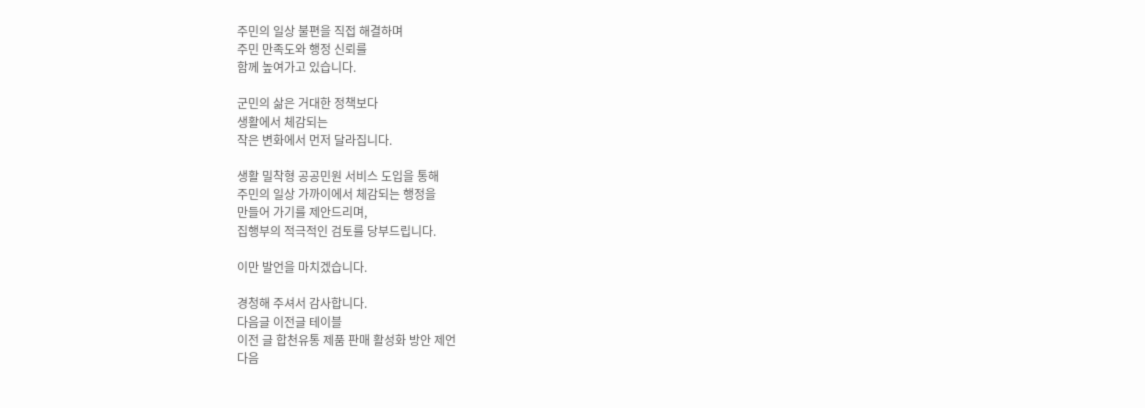주민의 일상 불편을 직접 해결하며
주민 만족도와 행정 신뢰를
함께 높여가고 있습니다.

군민의 삶은 거대한 정책보다
생활에서 체감되는
작은 변화에서 먼저 달라집니다.

생활 밀착형 공공민원 서비스 도입을 통해
주민의 일상 가까이에서 체감되는 행정을
만들어 가기를 제안드리며,
집행부의 적극적인 검토를 당부드립니다.

이만 발언을 마치겠습니다.

경청해 주셔서 감사합니다.
다음글 이전글 테이블
이전 글 합천유통 제품 판매 활성화 방안 제언
다음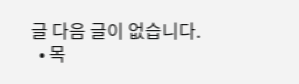글 다음 글이 없습니다.
  • 목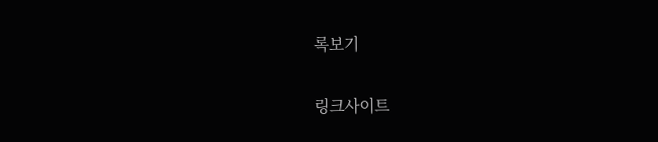록보기

링크사이트